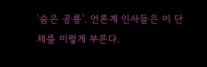‘숨은 공룡’. 언론계 인사들은 이 단체를 이렇게 부른다.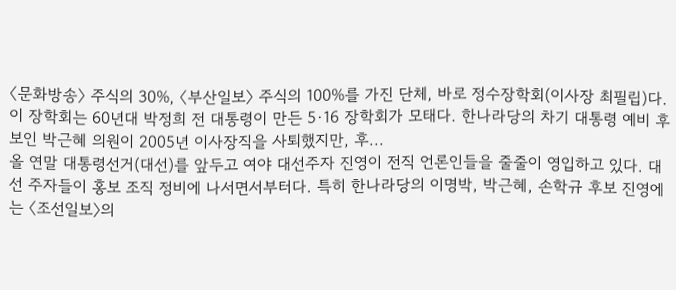〈문화방송〉 주식의 30%, 〈부산일보〉 주식의 100%를 가진 단체, 바로 정수장학회(이사장 최필립)다. 이 장학회는 60년대 박정희 전 대통령이 만든 5·16 장학회가 모태다. 한나라당의 차기 대통령 예비 후보인 박근혜 의원이 2005년 이사장직을 사퇴했지만, 후...
올 연말 대통령선거(대선)를 앞두고 여야 대선주자 진영이 전직 언론인들을 줄줄이 영입하고 있다. 대선 주자들이 홍보 조직 정비에 나서면서부터다. 특히 한나라당의 이명박, 박근혜, 손학규 후보 진영에는 〈조선일보〉의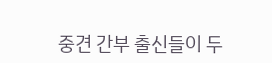중견 간부 출신들이 두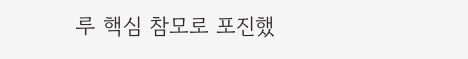루 핵심 참모로 포진했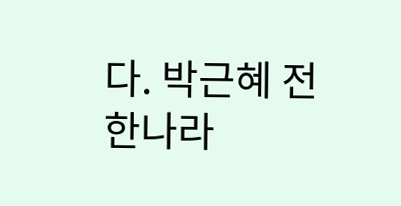다. 박근혜 전 한나라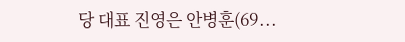당 대표 진영은 안병훈(69...